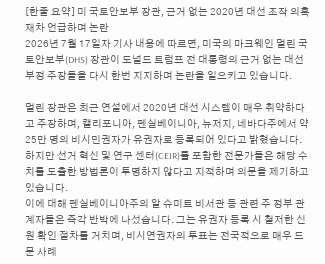[한줄 요약] 미 국토안보부 장관, 근거 없는 2020년 대선 조작 의혹 재차 언급하며 논란
2026년 7월 17일자 기사 내용에 따르면, 미국의 마크웨인 멀린 국토안보부(DHS) 장관이 도널드 트럼프 전 대통령의 근거 없는 대선 부정 주장들을 다시 한번 지지하며 논란을 일으키고 있습니다.

멀린 장관은 최근 연설에서 2020년 대선 시스템이 매우 취약하다고 주장하며, 캘리포니아, 펜실베이니아, 뉴저지, 네바다주에서 약 25만 명의 비시민권자가 유권자로 등록되어 있다고 밝혔습니다. 하지만 선거 혁신 및 연구 센터(CEIR)를 포함한 전문가들은 해당 수치를 도출한 방법론이 투명하지 않다고 지적하며 의문을 제기하고 있습니다.
이에 대해 펜실베이니아주의 알 슈미트 비서관 등 관련 주 정부 관계자들은 즉각 반박에 나섰습니다. 그는 유권자 등록 시 철저한 신원 확인 절차를 거치며, 비시연권자의 투표는 전국적으로 매우 드문 사례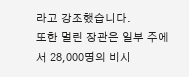라고 강조했습니다.
또한 멀린 장관은 일부 주에서 28,000명의 비시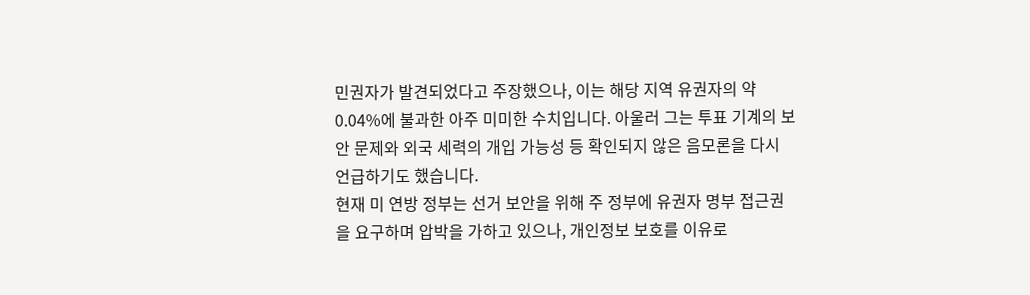민권자가 발견되었다고 주장했으나, 이는 해당 지역 유권자의 약 0.04%에 불과한 아주 미미한 수치입니다. 아울러 그는 투표 기계의 보안 문제와 외국 세력의 개입 가능성 등 확인되지 않은 음모론을 다시 언급하기도 했습니다.
현재 미 연방 정부는 선거 보안을 위해 주 정부에 유권자 명부 접근권을 요구하며 압박을 가하고 있으나, 개인정보 보호를 이유로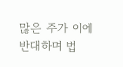많은 주가 이에 반대하며 법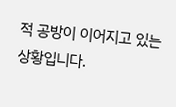적 공방이 이어지고 있는 상황입니다.